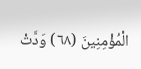الْمُؤْمِنِينَ (٦٨) وَدَّتْ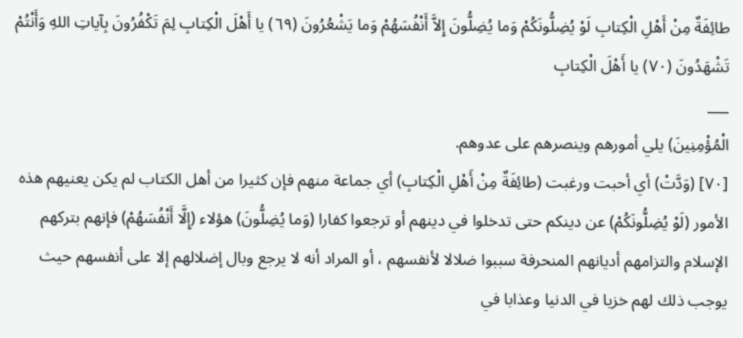طائِفَةٌ مِنْ أَهْلِ الْكِتابِ لَوْ يُضِلُّونَكُمْ وَما يُضِلُّونَ إِلاَّ أَنْفُسَهُمْ وَما يَشْعُرُونَ (٦٩) يا أَهْلَ الْكِتابِ لِمَ تَكْفُرُونَ بِآياتِ اللهِ وَأَنْتُمْ تَشْهَدُونَ (٧٠) يا أَهْلَ الْكِتابِ
___
الْمُؤْمِنِينَ) يلي أمورهم وينصرهم على عدوهم.
[٧٠] (وَدَّتْ) أي أحبت ورغبت (طائِفَةٌ مِنْ أَهْلِ الْكِتابِ) أي جماعة منهم فإن كثيرا من أهل الكتاب لم يكن يعنيهم هذه الأمور (لَوْ يُضِلُّونَكُمْ) عن دينكم حتى تدخلوا في دينهم أو ترجعوا كفارا (وَما يُضِلُّونَ) هؤلاء (إِلَّا أَنْفُسَهُمْ) فإنهم بتركهم الإسلام والتزامهم أديانهم المنحرفة سببوا ضلالا لأنفسهم ، أو المراد أنه لا يرجع وبال إضلالهم إلا على أنفسهم حيث يوجب ذلك لهم خزيا في الدنيا وعذابا في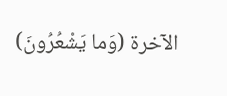الآخرة (وَما يَشْعُرُونَ)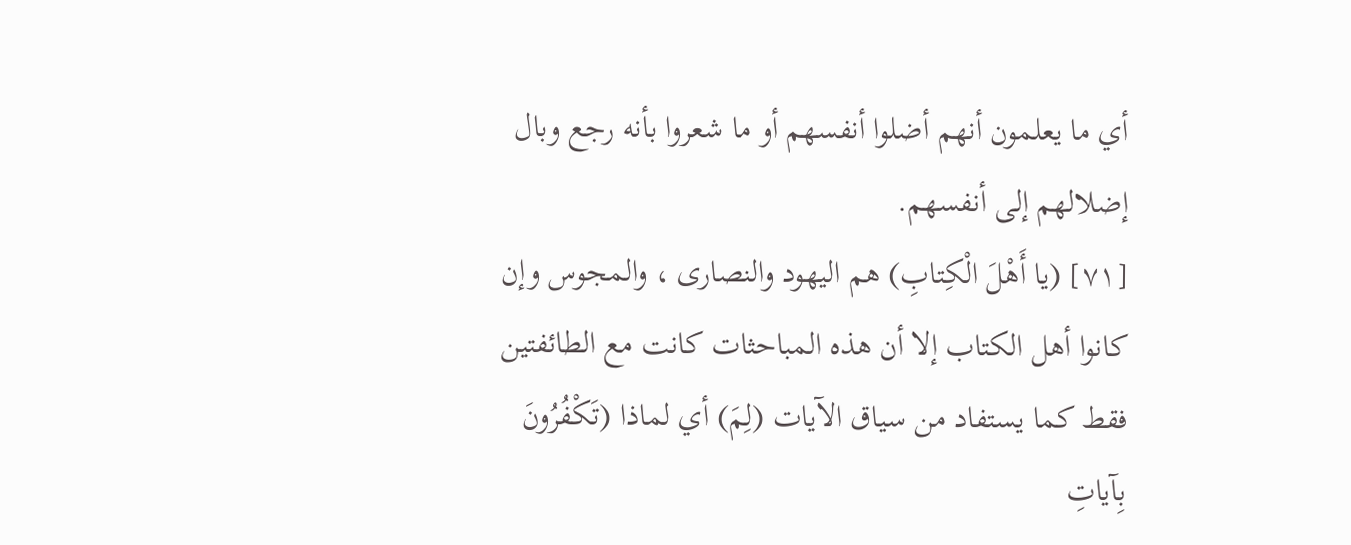أي ما يعلمون أنهم أضلوا أنفسهم أو ما شعروا بأنه رجع وبال إضلالهم إلى أنفسهم.
[٧١] (يا أَهْلَ الْكِتابِ) هم اليهود والنصارى ، والمجوس وإن كانوا أهل الكتاب إلا أن هذه المباحثات كانت مع الطائفتين فقط كما يستفاد من سياق الآيات (لِمَ) أي لماذا (تَكْفُرُونَ بِآياتِ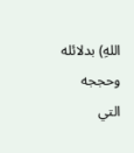اللهِ) بدلائله وحججه التي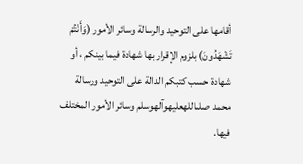أقامها على التوحيد والرسالة وسائر الأمور (وَأَنْتُمْ تَشْهَدُونَ) بلزوم الإقرار بها شهادة فيما بينكم ، أو شهادة حسب كتبكم الدالة على التوحيد ورسالة محمد صلىاللهعليهوآلهوسلم وسائر الأمور المختلف فيها.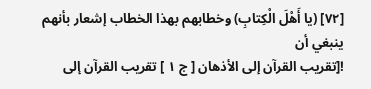[٧٢] (يا أَهْلَ الْكِتابِ) وخطابهم بهذا الخطاب إشعار بأنهم ينبغي أن
![تقريب القرآن إلى الأذهان [ ج ١ ] تقريب القرآن إلى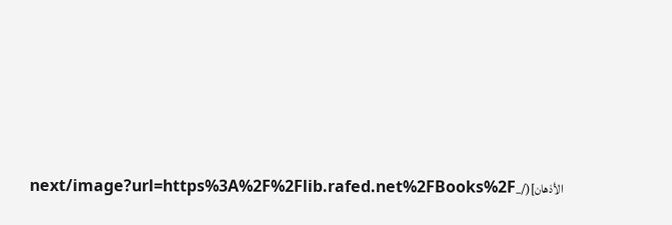الأذهان](/_next/image?url=https%3A%2F%2Flib.rafed.net%2FBooks%2F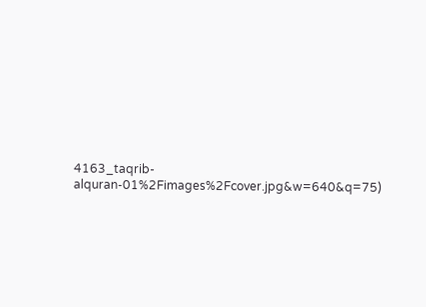4163_taqrib-alquran-01%2Fimages%2Fcover.jpg&w=640&q=75)